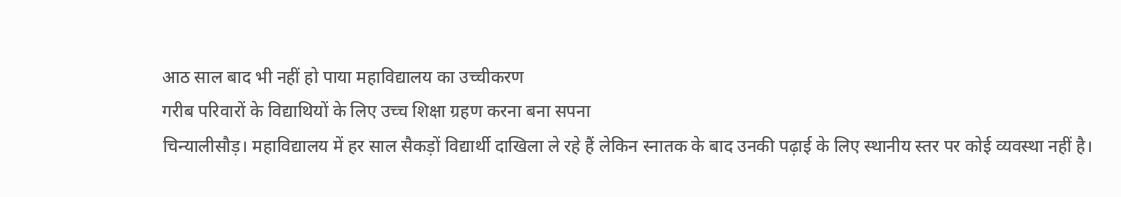आठ साल बाद भी नहीं हो पाया महाविद्यालय का उच्चीकरण
गरीब परिवारों के विद्याथियों के लिए उच्च शिक्षा ग्रहण करना बना सपना
चिन्यालीसौड़। महाविद्यालय में हर साल सैकड़ों विद्यार्थी दाखिला ले रहे हैं लेकिन स्नातक के बाद उनकी पढ़ाई के लिए स्थानीय स्तर पर कोई व्यवस्था नहीं है।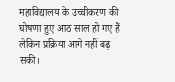महाविद्यालय के उच्चीकरण की घोषणा हुए आठ साल हो गए हैं लेकिन प्रक्रिया आगे नहीं बढ़ सकी।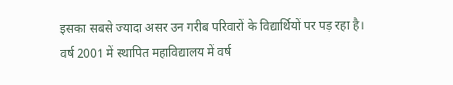इसका सबसे ज्यादा असर उन गरीब परिवारों के विद्यार्थियों पर पड़ रहा है।
वर्ष 2001 में स्थापित महाविद्यालय में वर्ष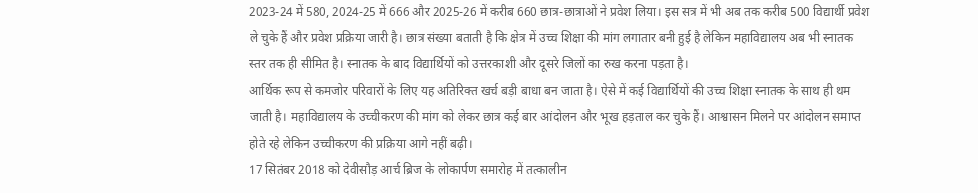2023-24 में 580, 2024-25 में 666 और 2025-26 में करीब 660 छात्र-छात्राओं ने प्रवेश लिया। इस सत्र में भी अब तक करीब 500 विद्यार्थी प्रवेश ले चुके हैं और प्रवेश प्रक्रिया जारी है। छात्र संख्या बताती है कि क्षेत्र में उच्च शिक्षा की मांग लगातार बनी हुई है लेकिन महाविद्यालय अब भी स्नातक स्तर तक ही सीमित है। स्नातक के बाद विद्यार्थियों को उत्तरकाशी और दूसरे जिलों का रुख करना पड़ता है।
आर्थिक रूप से कमजोर परिवारों के लिए यह अतिरिक्त खर्च बड़ी बाधा बन जाता है। ऐसे में कई विद्यार्थियों की उच्च शिक्षा स्नातक के साथ ही थम जाती है। महाविद्यालय के उच्चीकरण की मांग को लेकर छात्र कई बार आंदोलन और भूख हड़ताल कर चुके हैं। आश्वासन मिलने पर आंदोलन समाप्त होते रहे लेकिन उच्चीकरण की प्रक्रिया आगे नहीं बढ़ी।
17 सितंबर 2018 को देवीसौड़ आर्च ब्रिज के लोकार्पण समारोह में तत्कालीन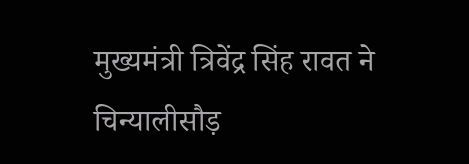मुख्यमंत्री त्रिवेंद्र सिंह रावत ने चिन्यालीसौड़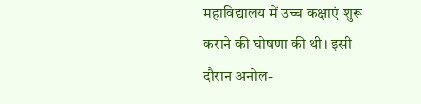महाविद्यालय में उच्च कक्षाएं शुरू कराने की घोषणा की थी। इसी दौरान अनोल-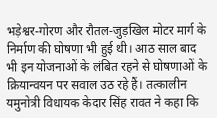भड़ेश्वर-गोरण और रौतल-जुड़खिल मोटर मार्ग के निर्माण की घोषणा भी हुई थी। आठ साल बाद भी इन योजनाओं के लंबित रहने से घोषणाओं के क्रियान्वयन पर सवाल उठ रहे हैं। तत्कालीन यमुनोत्री विधायक केदार सिंह रावत ने कहा कि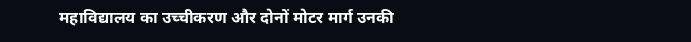महाविद्यालय का उच्चीकरण और दोनों मोटर मार्ग उनकी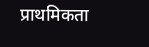प्राथमिकता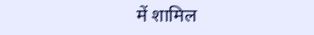में शामिल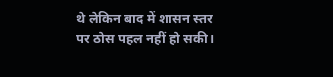थे लेकिन बाद में शासन स्तर पर ठोस पहल नहीं हो सकी।